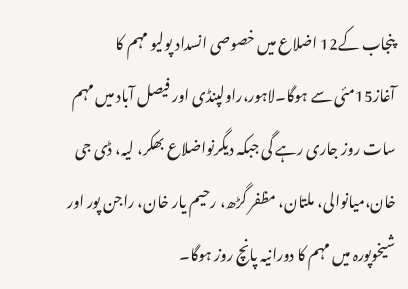پنجاب کے12 اضلاع میں خصوصی انسداد پولیو مہم کا آغاز15مئی سے ہوگا۔لاہور،راولپنڈی اور فیصل آباد میں مہم سات روز جاری رہے گی جبکہ دیگرنواضلاع بھکر، لیہ، ڈی جی خان،میانوالی، ملتان، مظفر گڑھ، رحیم یار خان، راجن پور اور شیخوپورہ میں مہم کا دورانیہ پانچ روز ہوگا۔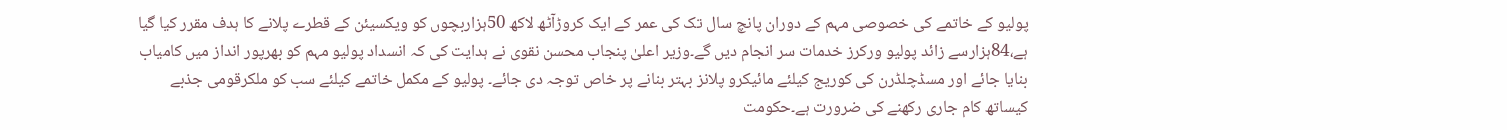پولیو کے خاتمے کی خصوصی مہم کے دوران پانچ سال تک کی عمر کے ایک کروڑآٹھ لاکھ 50ہزاربچوں کو ویکسیئن کے قطرے پلانے کا ہدف مقرر کیا گیا ہے،84ہزارسے زائد پولیو ورکرز خدمات سر انجام دیں گے۔وزیر اعلیٰ پنجاب محسن نقوی نے ہدایت کی کہ انسداد پولیو مہم کو بھرپور انداز میں کامیاب بنایا جائے اور مسڈچلڈرن کی کوریج کیلئے مائیکرو پلانز بہتر بنانے پر خاص توجہ دی جائے۔ پولیو کے مکمل خاتمے کیلئے سب کو ملکرقومی جذبے کیساتھ کام جاری رکھنے کی ضرورت ہے۔حکومت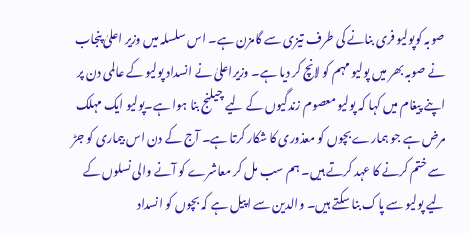صوبہ کوپولیو فری بنانے کی طرف تیزی سے گامزن ہے۔ اس سلسلہ میں وزیر اعلیٰ پنجاب نے صوبہ بھر میں پولیو مہم کو لانچ کر دیا ہے۔ وزیراعلیٰ نے انسداد پولیو کے عالمی دن پر اپنے پیغام میں کہا کہ پولیو معصوم زندگیوں کے لیے چیلنج بنا ہوا ہے۔پولیو ایک مہلک مرض ہے جو ہمارے بچوں کو معذوری کا شکار کرتا ہے۔ آج کے دن اس بیماری کو جڑ سے ختم کرنے کا عہد کرتے ہیں۔ ہم سب مل کر معاشرے کو آنے والی نسلوں کے لیے پولیو سے پاک بنا سکتے ہیں۔ والدین سے اپیل ہے کہ بچوں کو انسداد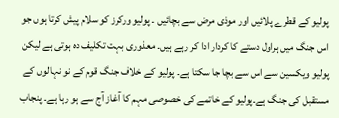پولیو کے قطرے پلائیں اور موذی مرض سے بچائیں ۔ پولیو ورکرز کو سلام پیش کرتا ہوں جو اس جنگ میں ہراول دستے کا کردار ادا کر رہے ہیں۔ معذوری بہت تکلیف دہ ہوتی ہے لیکن پولیو ویکسین سے اس سے بچا جا سکتا ہے۔ پولیو کے خلاف جنگ قوم کے نو نہالوں کے مستقبل کی جنگ ہے۔پولیو کے خاتمے کی خصوصی مہم کا آغاز آج سے ہو رہا ہے۔ پنجاب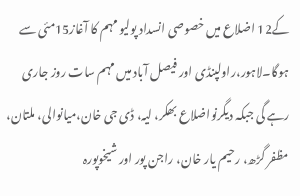کے12 اضلاع میں خصوصی انسداد پولیو مہم کا آغاز15مئی سے ہوگا۔لاہور،راولپنڈی اور فیصل آباد میں مہم سات روز جاری رہے گی جبکہ دیگرنواضلاع بھکر، لیہ، ڈی جی خان،میانوالی، ملتان، مظفر گڑھ، رحیم یار خان، راجن پور اور شیخوپورہ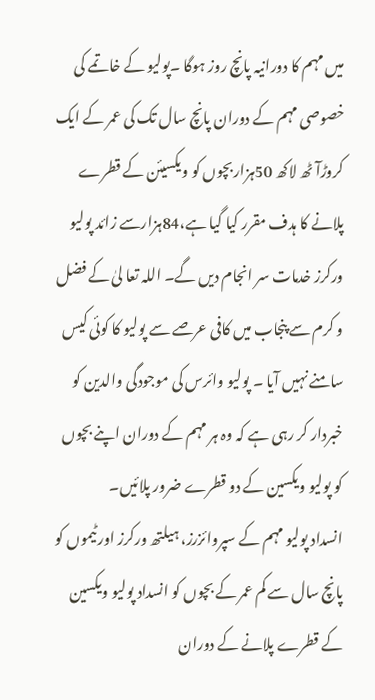میں مہم کا دورانیہ پانچ روز ہوگا ۔پولیو کے خاتمے کی خصوصی مہم کے دوران پانچ سال تک کی عمر کے ایک کروڑآٹھ لاکھ 50ہزاربچوں کو ویکسیئن کے قطرے پلانے کا ہدف مقرر کیا گیا ہے،84ہزارسے زائد پولیو ورکرز خدمات سر انجام دیں گے۔ اللہ تعا لیٰ کے فضل و کرم سے پنجاب میں کافی عرصے سے پولیو کا کوئی کیس سامنے نہیں آیا ۔ پولیو وائرس کی موجودگی والدین کو خبردار کر رہی ہے کہ وہ ہر مہم کے دوران اپنے بچوں کو پولیو ویکسین کے دو قطرے ضرور پلائیں۔
انسداد پولیو مہم کے سپروائزرز، ہیلتھ ورکرز اور ٹیموں کو پانچ سال سے کم عمر کے بچوں کو انسداد پولیو ویکسین کے قطرے پلانے کے دوران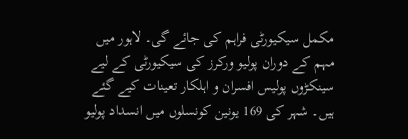مکمل سیکیورٹی فراہم کی جائے گی۔ لاہور میں مہم کے دوران پولیو ورکرز کی سیکیورٹی کے لیے سینکڑوں پولیس افسران و اہلکار تعینات کیے گئے ہیں۔ شہر کی 169 یونین کونسلوں میں انسداد پولیو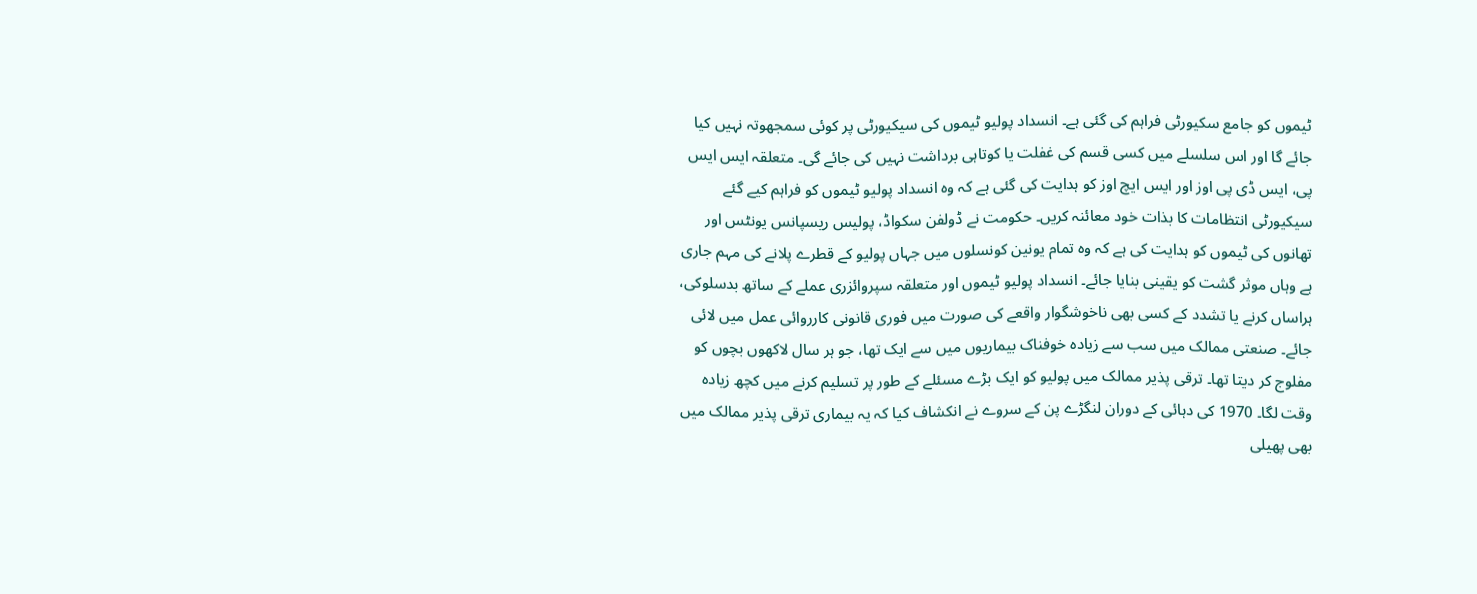ٹیموں کو جامع سکیورٹی فراہم کی گئی ہے۔ انسداد پولیو ٹیموں کی سیکیورٹی پر کوئی سمجھوتہ نہیں کیا جائے گا اور اس سلسلے میں کسی قسم کی غفلت یا کوتاہی برداشت نہیں کی جائے گی۔ متعلقہ ایس ایس پی، ایس ڈی پی اوز اور ایس ایچ اوز کو ہدایت کی گئی ہے کہ وہ انسداد پولیو ٹیموں کو فراہم کیے گئے سیکیورٹی انتظامات کا بذات خود معائنہ کریں۔ حکومت نے ڈولفن سکواڈ، پولیس ریسپانس یونٹس اور تھانوں کی ٹیموں کو ہدایت کی ہے کہ وہ تمام یونین کونسلوں میں جہاں پولیو کے قطرے پلانے کی مہم جاری ہے وہاں موثر گشت کو یقینی بنایا جائے۔ انسداد پولیو ٹیموں اور متعلقہ سپروائزری عملے کے ساتھ بدسلوکی، ہراساں کرنے یا تشدد کے کسی بھی ناخوشگوار واقعے کی صورت میں فوری قانونی کارروائی عمل میں لائی جائے۔ صنعتی ممالک میں سب سے زیادہ خوفناک بیماریوں میں سے ایک تھا، جو ہر سال لاکھوں بچوں کو مفلوج کر دیتا تھا۔ ترقی پذیر ممالک میں پولیو کو ایک بڑے مسئلے کے طور پر تسلیم کرنے میں کچھ زیادہ وقت لگا۔ 1970 کی دہائی کے دوران لنگڑے پن کے سروے نے انکشاف کیا کہ یہ بیماری ترقی پذیر ممالک میں بھی پھیلی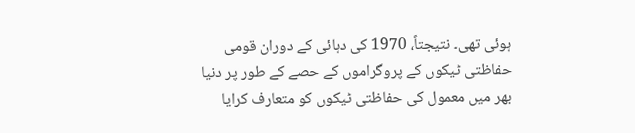ہوئی تھی۔ نتیجتاً، 1970 کی دہائی کے دوران قومی حفاظتی ٹیکوں کے پروگراموں کے حصے کے طور پر دنیا بھر میں معمول کی حفاظتی ٹیکوں کو متعارف کرایا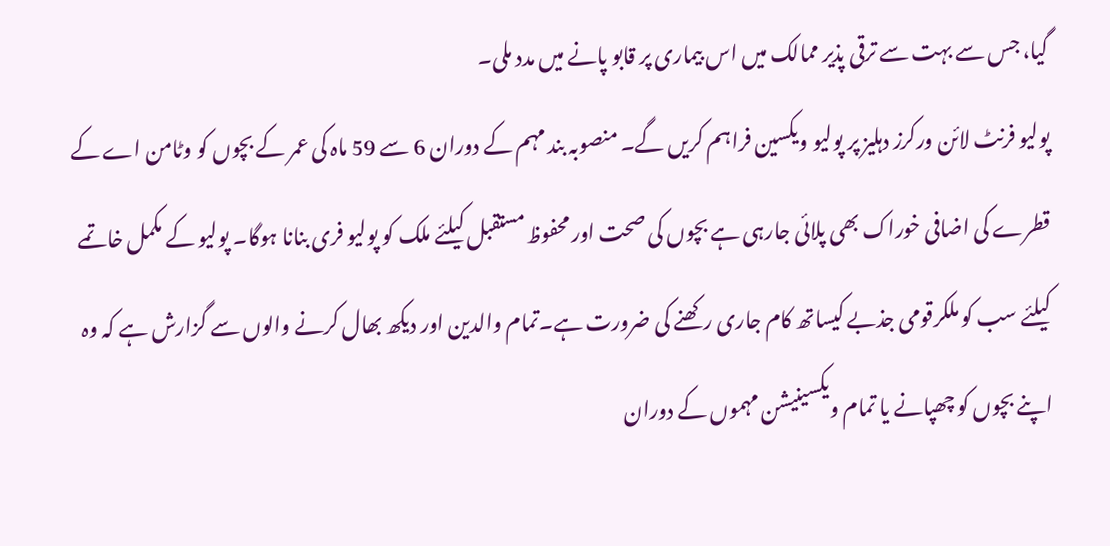گیا، جس سے بہت سے ترقی پذیر ممالک میں اس بیماری پر قابو پانے میں مدد ملی۔
پولیو فرنٹ لائن ورکرز دہلیز پر پولیو ویکسین فراہم کریں گے۔ منصوبہ بند مہم کے دوران 6 سے 59 ماہ کی عمر کے بچوں کو وٹامن اے کے قطرے کی اضافی خوراک بھی پلائی جارہی ہے بچوں کی صحت اور محفوظ مستقبل کیلئے ملک کو پولیو فری بنانا ہوگا۔ پولیو کے مکمل خاتمے کیلئے سب کو ملکرقومی جذبے کیساتھ کام جاری رکھنے کی ضرورت ہے۔تمام والدین اور دیکھ بھال کرنے والوں سے گزارش ہے کہ وہ اپنے بچوں کو چھپانے یا تمام ویکسینیشن مہموں کے دوران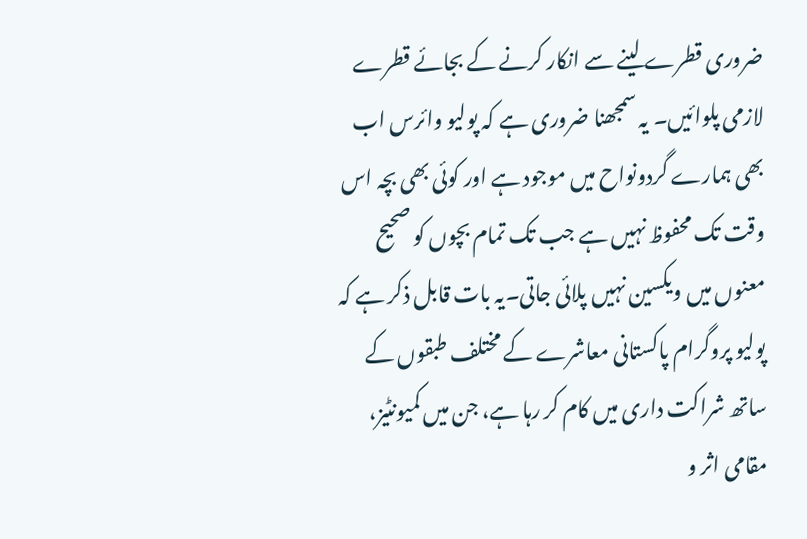ضروری قطرے لینے سے انکار کرنے کے بجائے قطرے لازمی پلوائیں۔ یہ سمجھنا ضروری ہے کہ پولیو وائرس اب بھی ہمارے گردونواح میں موجود ہے اور کوئی بھی بچہ اس وقت تک محفوظ نہیں ہے جب تک تمام بچوں کو صحیح معنوں میں ویکسین نہیں پلائی جاتی۔یہ بات قابل ذکر ہے کہ پولیو پروگرام پاکستانی معاشرے کے مختلف طبقوں کے ساتھ شراکت داری میں کام کر رہا ہے، جن میں کمیونٹیز، مقامی اثر و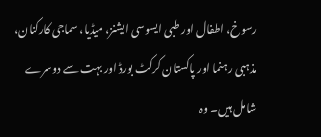رسوخ، اطفال اور طبی ایسوسی ایشنز، میڈیا، سماجی کارکنان، مذہبی رہنما اور پاکستان کرکٹ بورڈ اور بہت سے دوسرے شامل ہیں۔ وہ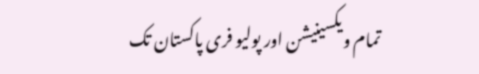تمام ویکسینیشن اور پولیو فری پاکستان تک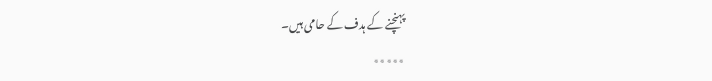پہنچنے کے ہدف کے حامی ہیں۔
٭٭٭٭٭